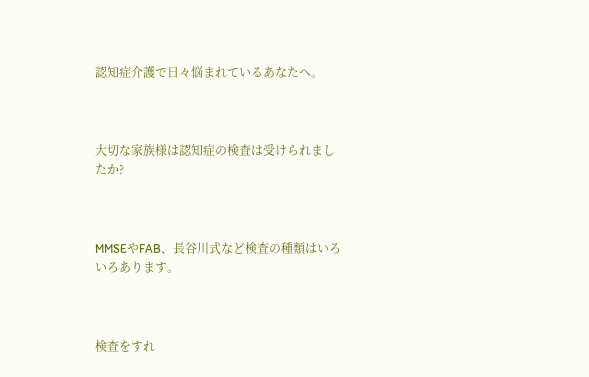認知症介護で日々悩まれているあなたへ。



大切な家族様は認知症の検査は受けられましたか?



MMSEやFAB、長谷川式など検査の種類はいろいろあります。



検査をすれ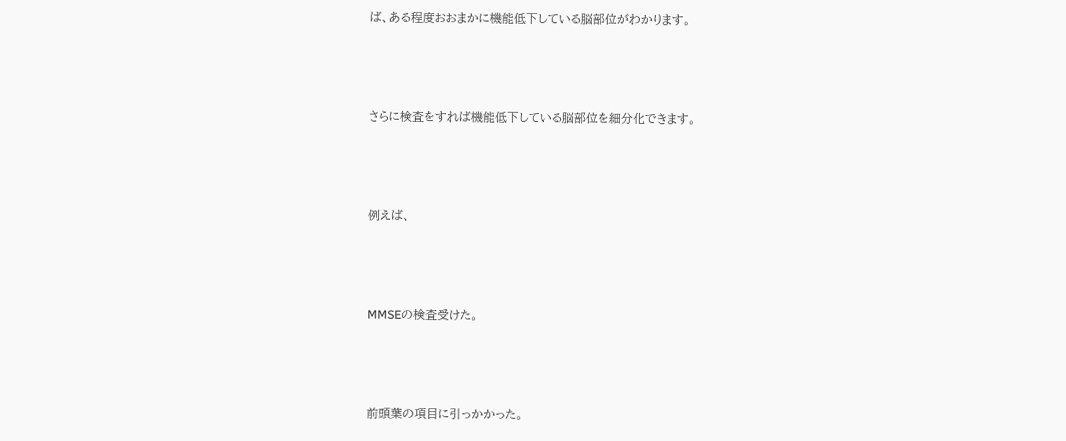ば、ある程度おおまかに機能低下している脳部位がわかります。



さらに検査をすれば機能低下している脳部位を細分化できます。



例えば、



MMSEの検査受けた。



前頭葉の項目に引っかかった。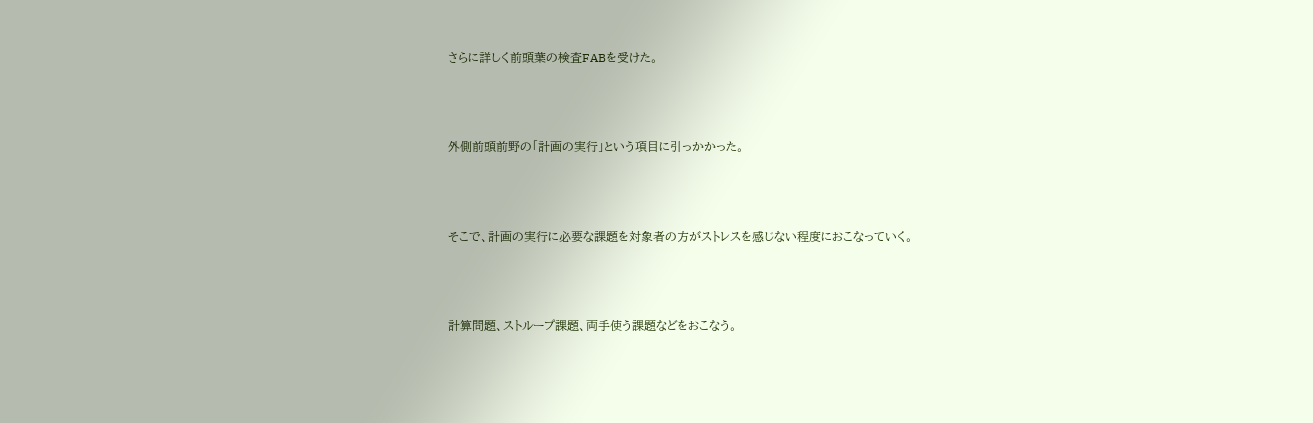さらに詳しく前頭葉の検査FABを受けた。



外側前頭前野の「計画の実行」という項目に引っかかった。



そこで、計画の実行に必要な課題を対象者の方がストレスを感じない程度におこなっていく。



計算問題、ストループ課題、両手使う課題などをおこなう。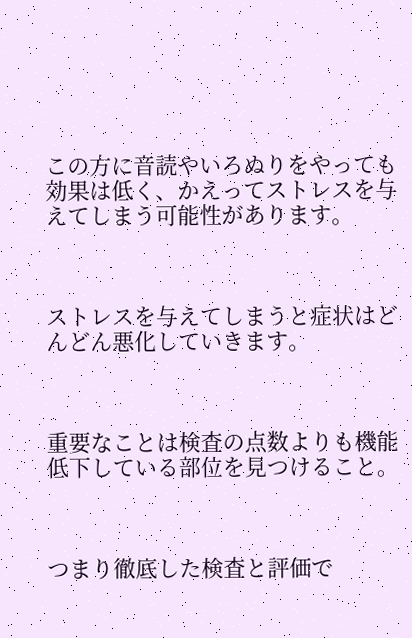この方に音読やいろぬりをやっても効果は低く、かえってストレスを与えてしまう可能性があります。



ストレスを与えてしまうと症状はどんどん悪化していきます。



重要なことは検査の点数よりも機能低下している部位を見つけること。



つまり徹底した検査と評価で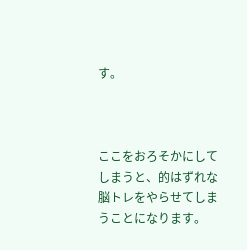す。



ここをおろそかにしてしまうと、的はずれな脳トレをやらせてしまうことになります。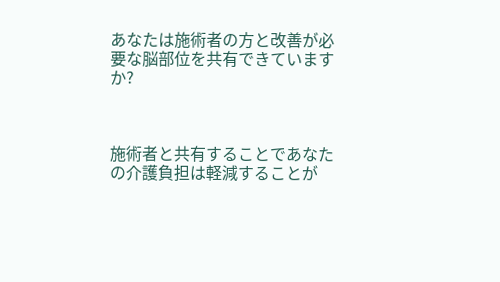あなたは施術者の方と改善が必要な脳部位を共有できていますか?



施術者と共有することであなたの介護負担は軽減することが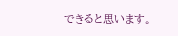できると思います。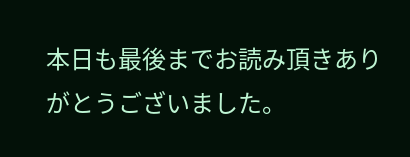本日も最後までお読み頂きありがとうございました。